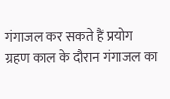गंगाजल कर सकते हैं प्रयोग
ग्रहण काल के दौरान गंगाजल का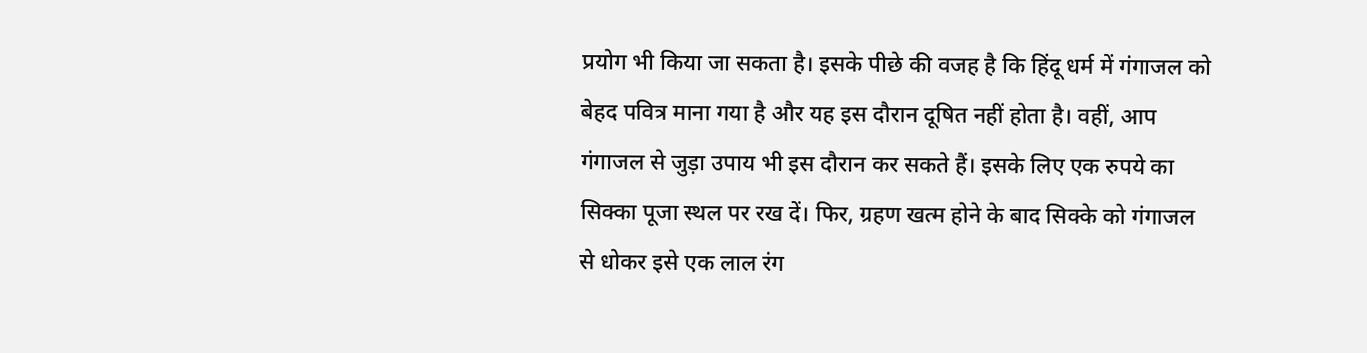प्रयोग भी किया जा सकता है। इसके पीछे की वजह है कि हिंदू धर्म में गंगाजल को बेहद पवित्र माना गया है और यह इस दौरान दूषित नहीं होता है। वहीं, आप गंगाजल से जुड़ा उपाय भी इस दौरान कर सकते हैं। इसके लिए एक रुपये का सिक्का पूजा स्थल पर रख दें। फिर, ग्रहण खत्म होने के बाद सिक्के को गंगाजल से धोकर इसे एक लाल रंग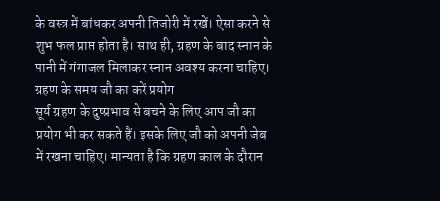के वस्त्र में बांधकर अपनी तिजोरी में रखें। ऐसा करने से शुभ फल प्राप्त होता है। साथ ही, ग्रहण के बाद स्नान के पानी में गंगाजल मिलाकर स्नान अवश्य करना चाहिए।
ग्रहण के समय जौ का करें प्रयोग
सूर्य ग्रहण के दुष्प्रभाव से बचने के लिए आप जौ का प्रयोग भी कर सकते हैं। इसके लिए जौ को अपनी जेब में रखना चाहिए। मान्यता है कि ग्रहण काल के दौरान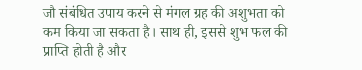जौ संबंधित उपाय करने से मंगल ग्रह की अशुभता को कम किया जा सकता है। साथ ही, इससे शुभ फल की प्राप्ति होती है और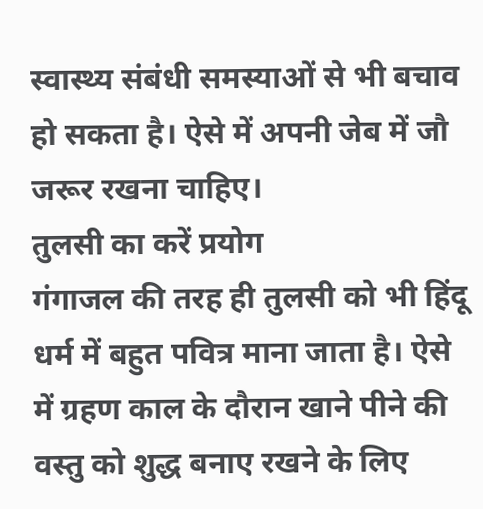स्वास्थ्य संबंधी समस्याओं से भी बचाव हो सकता है। ऐसे में अपनी जेब में जौ जरूर रखना चाहिए।
तुलसी का करें प्रयोग
गंगाजल की तरह ही तुलसी को भी हिंदू धर्म में बहुत पवित्र माना जाता है। ऐसे में ग्रहण काल के दौरान खाने पीने की वस्तु को शुद्ध बनाए रखने के लिए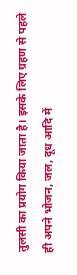तुलसी का प्रयोग किया जाता है। इसके लिए ग्रहण से पहले ही अपने भोजन, जल, दूध आदि में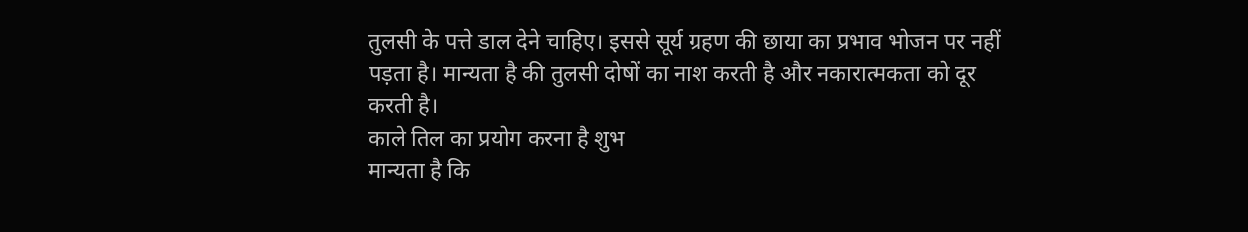तुलसी के पत्ते डाल देने चाहिए। इससे सूर्य ग्रहण की छाया का प्रभाव भोजन पर नहीं पड़ता है। मान्यता है की तुलसी दोषों का नाश करती है और नकारात्मकता को दूर करती है।
काले तिल का प्रयोग करना है शुभ
मान्यता है कि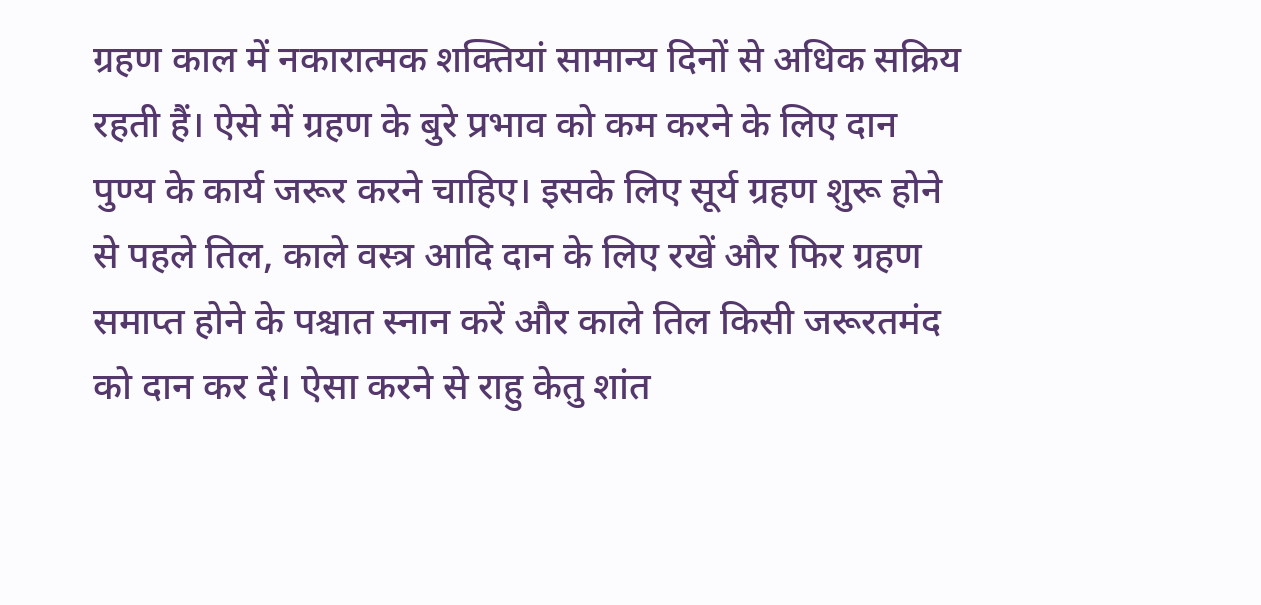ग्रहण काल में नकारात्मक शक्तियां सामान्य दिनों से अधिक सक्रिय रहती हैं। ऐसे में ग्रहण के बुरे प्रभाव को कम करने के लिए दान पुण्य के कार्य जरूर करने चाहिए। इसके लिए सूर्य ग्रहण शुरू होने से पहले तिल, काले वस्त्र आदि दान के लिए रखें और फिर ग्रहण समाप्त होने के पश्चात स्नान करें और काले तिल किसी जरूरतमंद को दान कर दें। ऐसा करने से राहु केतु शांत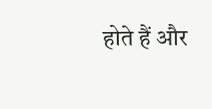होते हैं और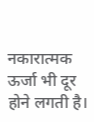नकारात्मक ऊर्जा भी दूर होने लगती है।